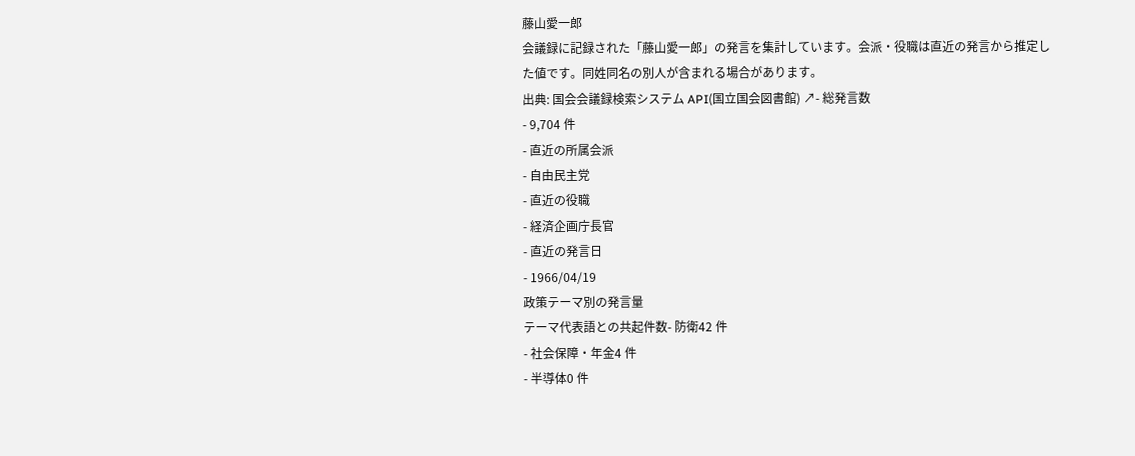藤山愛一郎
会議録に記録された「藤山愛一郎」の発言を集計しています。会派・役職は直近の発言から推定した値です。同姓同名の別人が含まれる場合があります。
出典: 国会会議録検索システム API(国立国会図書館) ↗- 総発言数
- 9,704 件
- 直近の所属会派
- 自由民主党
- 直近の役職
- 経済企画庁長官
- 直近の発言日
- 1966/04/19
政策テーマ別の発言量
テーマ代表語との共起件数- 防衛42 件
- 社会保障・年金4 件
- 半導体0 件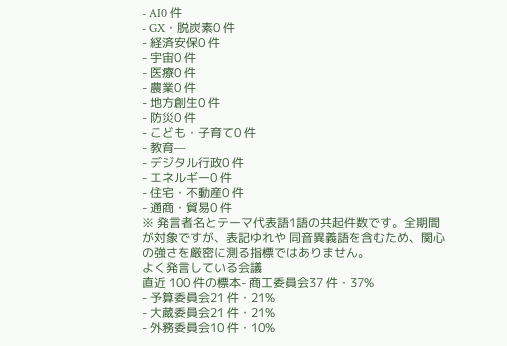- AI0 件
- GX・脱炭素0 件
- 経済安保0 件
- 宇宙0 件
- 医療0 件
- 農業0 件
- 地方創生0 件
- 防災0 件
- こども・子育て0 件
- 教育—
- デジタル行政0 件
- エネルギー0 件
- 住宅・不動産0 件
- 通商・貿易0 件
※ 発言者名とテーマ代表語1語の共起件数です。全期間が対象ですが、表記ゆれや 同音異義語を含むため、関心の強さを厳密に測る指標ではありません。
よく発言している会議
直近 100 件の標本- 商工委員会37 件・37%
- 予算委員会21 件・21%
- 大蔵委員会21 件・21%
- 外務委員会10 件・10%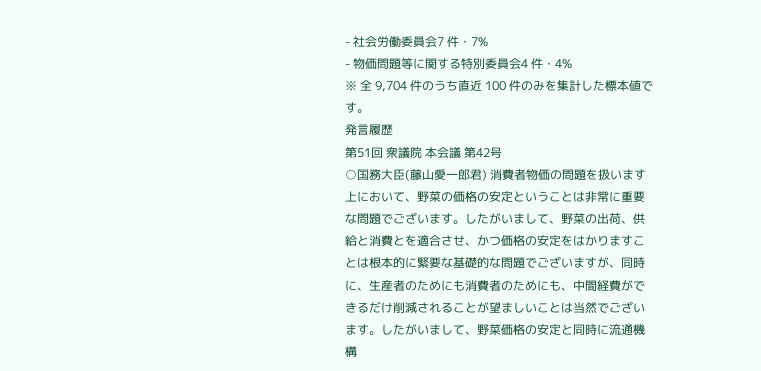- 社会労働委員会7 件・7%
- 物価問題等に関する特別委員会4 件・4%
※ 全 9,704 件のうち直近 100 件のみを集計した標本値です。
発言履歴
第51回 衆議院 本会議 第42号
○国務大臣(藤山愛一郎君) 消費者物価の問題を扱います上において、野菜の価格の安定ということは非常に重要な問題でございます。したがいまして、野菜の出荷、供給と消費とを適合させ、かつ価格の安定をはかりますことは根本的に緊要な基礎的な問題でございますが、同時に、生産者のためにも消費者のためにも、中間経費ができるだけ削減されることが望ましいことは当然でございます。したがいまして、野菜価格の安定と同時に流通機構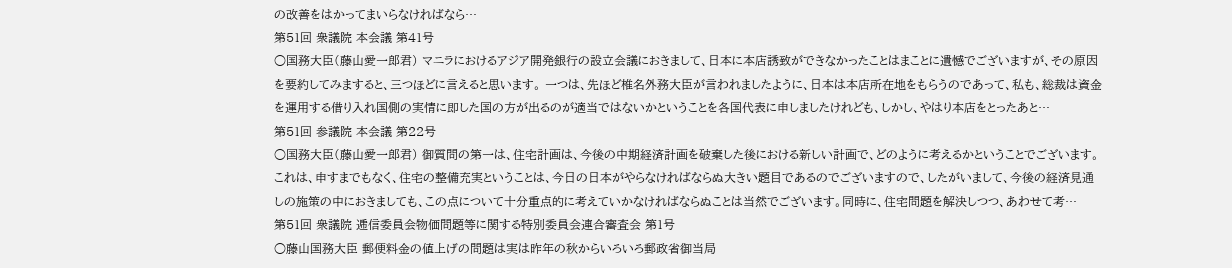の改善をはかってまいらなければなら…
第51回 衆議院 本会議 第41号
○国務大臣(藤山愛一郎君) マニラにおけるアジア開発銀行の設立会議におきまして、日本に本店誘致ができなかったことはまことに遺憾でございますが、その原因を要約してみますると、三つほどに言えると思います。 一つは、先ほど椎名外務大臣が言われましたように、日本は本店所在地をもらうのであって、私も、総裁は資金を運用する借り入れ国側の実情に即した国の方が出るのが適当ではないかということを各国代表に申しましたけれども、しかし、やはり本店をとったあと…
第51回 参議院 本会議 第22号
○国務大臣(藤山愛一郎君) 御質問の第一は、住宅計画は、今後の中期経済計画を破棄した後における新しい計画で、どのように考えるかということでございます。これは、申すまでもなく、住宅の整備充実ということは、今日の日本がやらなければならぬ大きい題目であるのでございますので、したがいまして、今後の経済見通しの施策の中におきましても、この点について十分重点的に考えていかなければならぬことは当然でございます。同時に、住宅問題を解決しつつ、あわせて考…
第51回 衆議院 逓信委員会物価問題等に関する特別委員会連合審査会 第1号
○藤山国務大臣 郵便料金の値上げの問題は実は昨年の秋からいろいろ郵政省御当局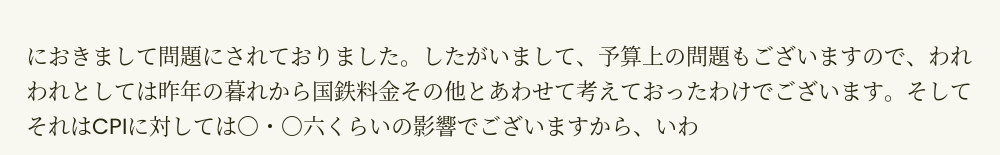におきまして問題にされておりました。したがいまして、予算上の問題もございますので、われわれとしては昨年の暮れから国鉄料金その他とあわせて考えておったわけでございます。そしてそれはCPIに対しては〇・〇六くらいの影響でございますから、いわ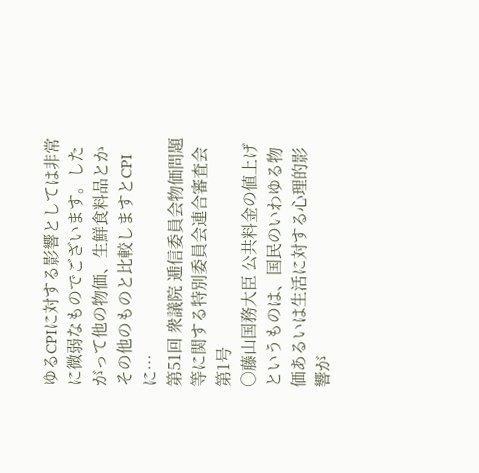ゆるCPIに対する影響としては非常に微弱なものでございます。したがって他の物価、生鮮食料品とかその他のものと比較しますとCPIに…
第51回 衆議院 逓信委員会物価問題等に関する特別委員会連合審査会 第1号
○藤山国務大臣 公共料金の値上げというものは、国民のいわゆる物価あるいは生活に対する心理的影響が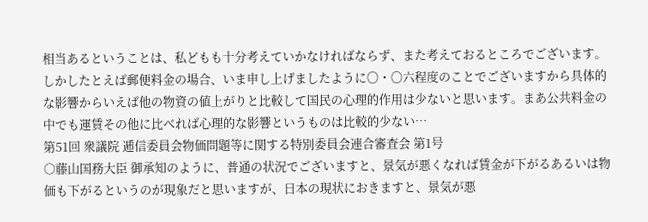相当あるということは、私どもも十分考えていかなければならず、また考えておるところでございます。しかしたとえば郵便料金の場合、いま申し上げましたように〇・〇六程度のことでございますから具体的な影響からいえば他の物資の値上がりと比較して国民の心理的作用は少ないと思います。まあ公共料金の中でも運賃その他に比べれば心理的な影響というものは比較的少ない…
第51回 衆議院 逓信委員会物価問題等に関する特別委員会連合審査会 第1号
○藤山国務大臣 御承知のように、普通の状況でございますと、景気が悪くなれば賃金が下がるあるいは物価も下がるというのが現象だと思いますが、日本の現状におきますと、景気が悪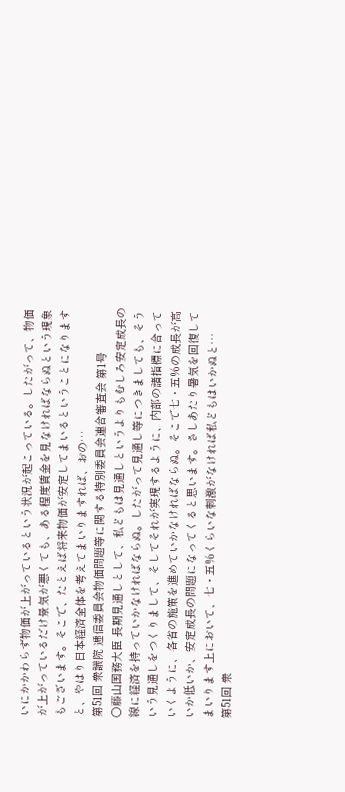いにかかわらず物価が上がっているという状況が起こっている。したがって、物価が上がっているだけ景気が悪くても、ある程度賃金を見なければならぬという現象もございます。そこで、たとえば将来物価が安定してまいるということになりますと、やはり日本経済全体を考えてまいりますれば、おの…
第51回 衆議院 逓信委員会物価問題等に関する特別委員会連合審査会 第1号
○藤山国務大臣 長期見通しとして、私どもは見通しというよりもむしろ安定成長の線に経済を持っていかなければならぬ。したがって見通し等につきましても、そういう見通しをつくりまして、そしてそれが実現するように、内部の諸指標に合っていくように、各省の施策を進めていかなければならぬ。そこで七・五%の成長が高いか低いか、安定成長の問題になってくると思います。さしあたり暑気を回復してまいります上において、七・五%くらいな刺激がなければ私どもはいかぬと…
第51回 衆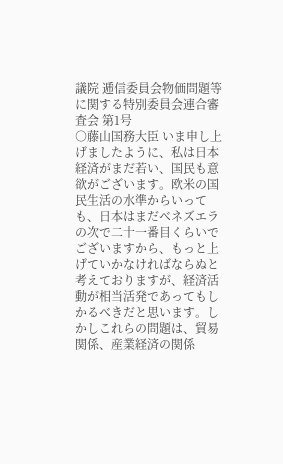議院 逓信委員会物価問題等に関する特別委員会連合審査会 第1号
○藤山国務大臣 いま申し上げましたように、私は日本経済がまだ若い、国民も意欲がございます。欧米の国民生活の水準からいっても、日本はまだベネズエラの次で二十一番目くらいでございますから、もっと上げていかなければならぬと考えておりますが、経済活動が相当活発であってもしかるべきだと思います。しかしこれらの問題は、貿易関係、産業経済の関係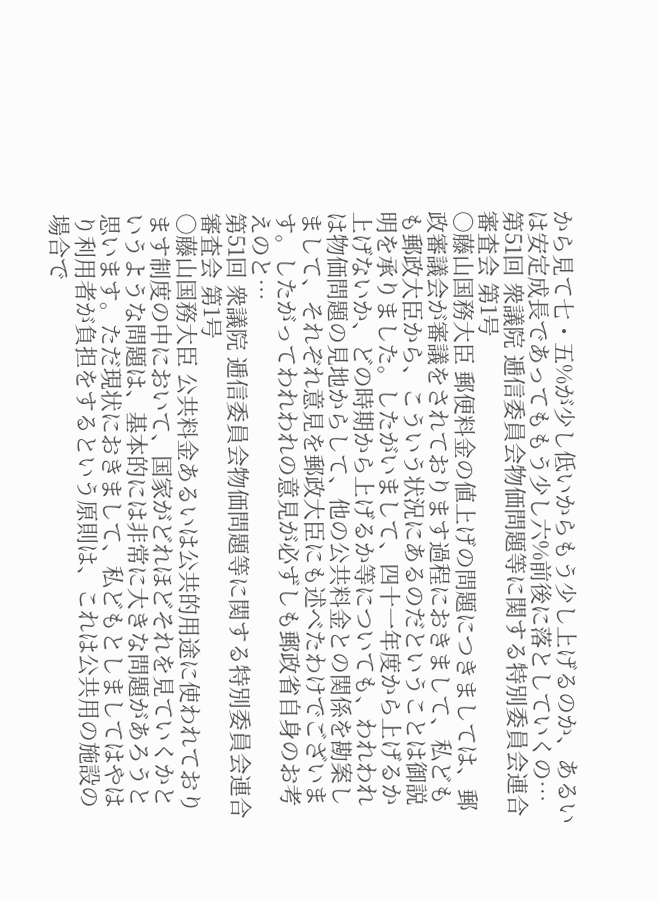から見て七・五%が少し低いからもう少し上げるのか、あるいは安定成長であってももう少し六%前後に落としていくの…
第51回 衆議院 逓信委員会物価問題等に関する特別委員会連合審査会 第1号
○藤山国務大臣 郵便料金の値上げの問題につきましては、郵政審議会が審議をされております過程におきまして、私どもも郵政大臣から、こういう状況にあるのだということは御説明を承りました。したがいまして、四十一年度から上げるか上げないか、どの時期から上げるか等についても、われわれは物価問題の見地からして、他の公共料金との関係を勘案しまして、それぞれ意見を郵政大臣にも述べたわけでございます。したがってわれわれの意見が必ずしも郵政省自身のお考えのと…
第51回 衆議院 逓信委員会物価問題等に関する特別委員会連合審査会 第1号
○藤山国務大臣 公共料金あるいは公共的用途に使われております制度の中において、国家がどれほどそれを見ていくかというような問題は、基本的には非常に大きな問題があろうと思います。ただ現状におきまして、私どもとしましてはやはり利用者が負担をするという原則は、これは公共用の施設の場合で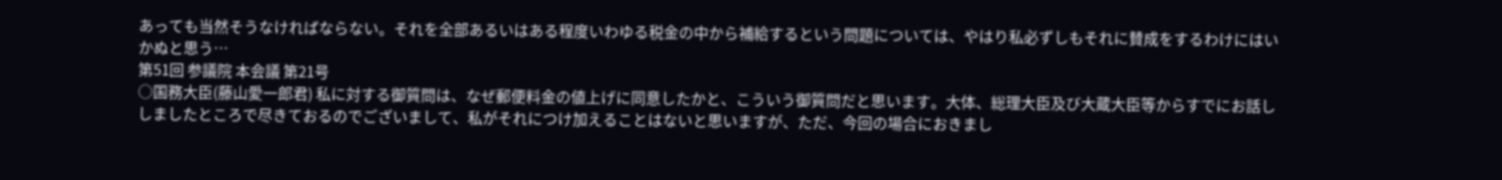あっても当然そうなければならない。それを全部あるいはある程度いわゆる税金の中から補給するという問題については、やはり私必ずしもそれに賛成をするわけにはいかぬと思う…
第51回 参議院 本会議 第21号
○国務大臣(藤山愛一郎君) 私に対する御質問は、なぜ郵便料金の値上げに同意したかと、こういう御質問だと思います。大体、総理大臣及び大蔵大臣等からすでにお話ししましたところで尽きておるのでございまして、私がそれにつけ加えることはないと思いますが、ただ、今回の場合におきまし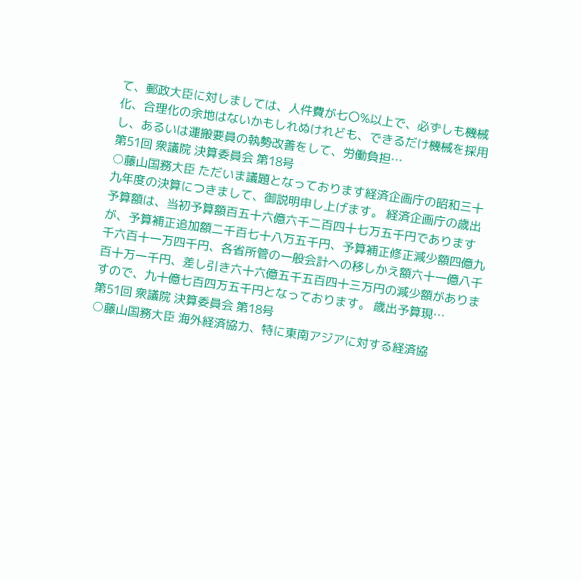て、郵政大臣に対しましては、人件費が七〇%以上で、必ずしも機械化、合理化の余地はないかもしれぬけれども、できるだけ機械を採用し、あるいは運搬要員の執勢改善をして、労働負担…
第51回 衆議院 決算委員会 第18号
○藤山国務大臣 ただいま議題となっております経済企画庁の昭和三十九年度の決算につきまして、御説明申し上げます。 経済企画庁の歳出予算額は、当初予算額百五十六億六千二百四十七万五千円でありますが、予算補正追加額二千百七十八万五千円、予算補正修正減少額四億九千六百十一万四千円、各省所管の一般会計への移しかえ額六十一億八千百十万一千円、差し引き六十六億五千五百四十三万円の減少額がありますので、九十億七百四万五千円となっております。 歳出予算現…
第51回 衆議院 決算委員会 第18号
○藤山国務大臣 海外経済協力、特に東南アジアに対する経済協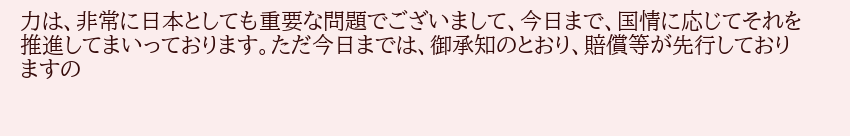力は、非常に日本としても重要な問題でございまして、今日まで、国情に応じてそれを推進してまいっております。ただ今日までは、御承知のとおり、賠償等が先行しておりますの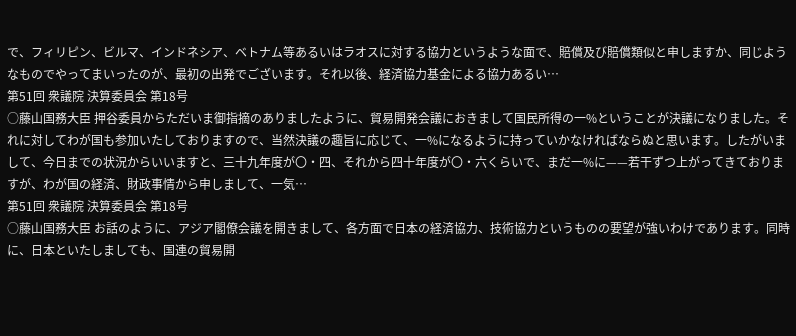で、フィリピン、ビルマ、インドネシア、ベトナム等あるいはラオスに対する協力というような面で、賠償及び賠償類似と申しますか、同じようなものでやってまいったのが、最初の出発でございます。それ以後、経済協力基金による協力あるい…
第51回 衆議院 決算委員会 第18号
○藤山国務大臣 押谷委員からただいま御指摘のありましたように、貿易開発会議におきまして国民所得の一%ということが決議になりました。それに対してわが国も参加いたしておりますので、当然決議の趣旨に応じて、一%になるように持っていかなければならぬと思います。したがいまして、今日までの状況からいいますと、三十九年度が〇・四、それから四十年度が〇・六くらいで、まだ一%に——若干ずつ上がってきておりますが、わが国の経済、財政事情から申しまして、一気…
第51回 衆議院 決算委員会 第18号
○藤山国務大臣 お話のように、アジア閣僚会議を開きまして、各方面で日本の経済協力、技術協力というものの要望が強いわけであります。同時に、日本といたしましても、国連の貿易開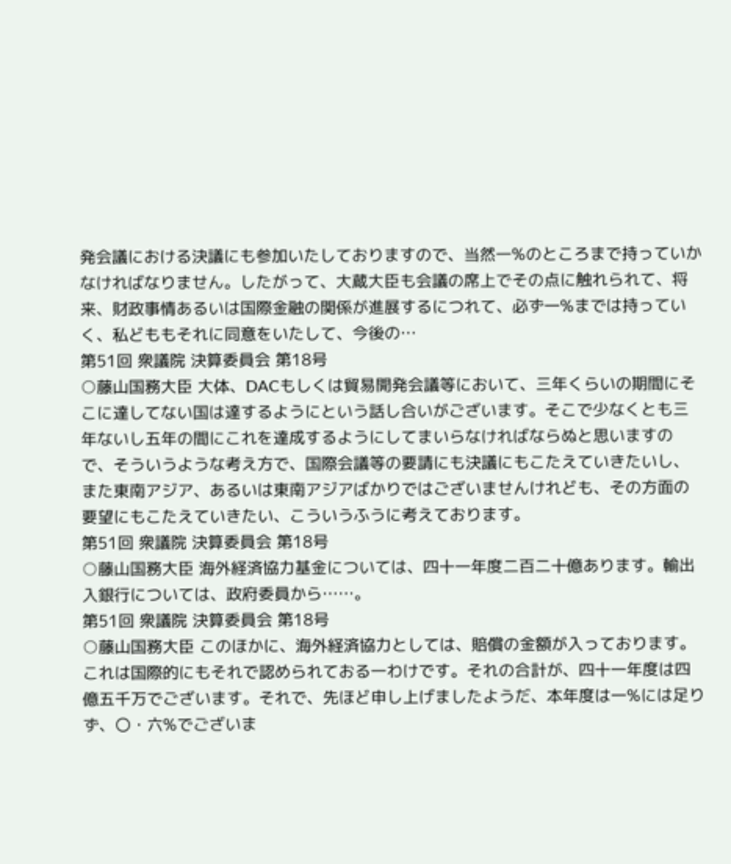発会議における決議にも参加いたしておりますので、当然一%のところまで持っていかなければなりません。したがって、大蔵大臣も会議の席上でその点に触れられて、将来、財政事情あるいは国際金融の関係が進展するにつれて、必ず一%までは持っていく、私どももそれに同意をいたして、今後の…
第51回 衆議院 決算委員会 第18号
○藤山国務大臣 大体、DACもしくは貿易開発会議等において、三年くらいの期間にそこに達してない国は達するようにという話し合いがございます。そこで少なくとも三年ないし五年の間にこれを達成するようにしてまいらなければならぬと思いますので、そういうような考え方で、国際会議等の要請にも決議にもこたえていきたいし、また東南アジア、あるいは東南アジアばかりではございませんけれども、その方面の要望にもこたえていきたい、こういうふうに考えております。
第51回 衆議院 決算委員会 第18号
○藤山国務大臣 海外経済協力基金については、四十一年度二百二十億あります。輸出入銀行については、政府委員から……。
第51回 衆議院 決算委員会 第18号
○藤山国務大臣 このほかに、海外経済協力としては、賠償の金額が入っております。これは国際的にもそれで認められておる一わけです。それの合計が、四十一年度は四億五千万でございます。それで、先ほど申し上げましたようだ、本年度は一%には足りず、〇・六%でございま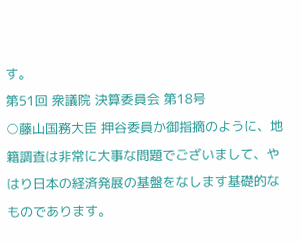す。
第51回 衆議院 決算委員会 第18号
○藤山国務大臣 押谷委員か御指摘のように、地籍調査は非常に大事な問題でございまして、やはり日本の経済発展の基盤をなします基礎的なものであります。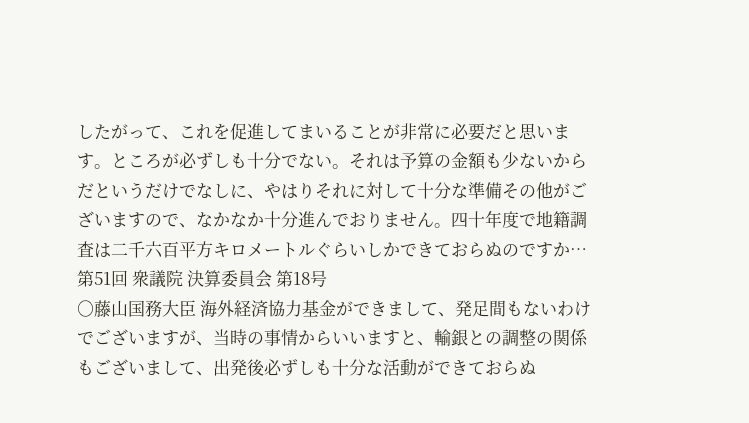したがって、これを促進してまいることが非常に必要だと思います。ところが必ずしも十分でない。それは予算の金額も少ないからだというだけでなしに、やはりそれに対して十分な準備その他がございますので、なかなか十分進んでおりません。四十年度で地籍調査は二千六百平方キロメートルぐらいしかできておらぬのですか…
第51回 衆議院 決算委員会 第18号
○藤山国務大臣 海外経済協力基金ができまして、発足間もないわけでございますが、当時の事情からいいますと、輸銀との調整の関係もございまして、出発後必ずしも十分な活動ができておらぬ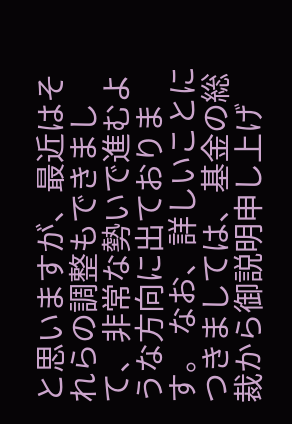と思いますが、最近はそれらの調整もできまして、非常な勢いで進むような方向に出ております。 なお、詳しいことにつきましては、基金の総裁から御説明申し上げ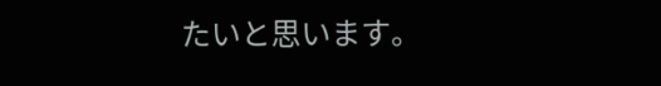たいと思います。